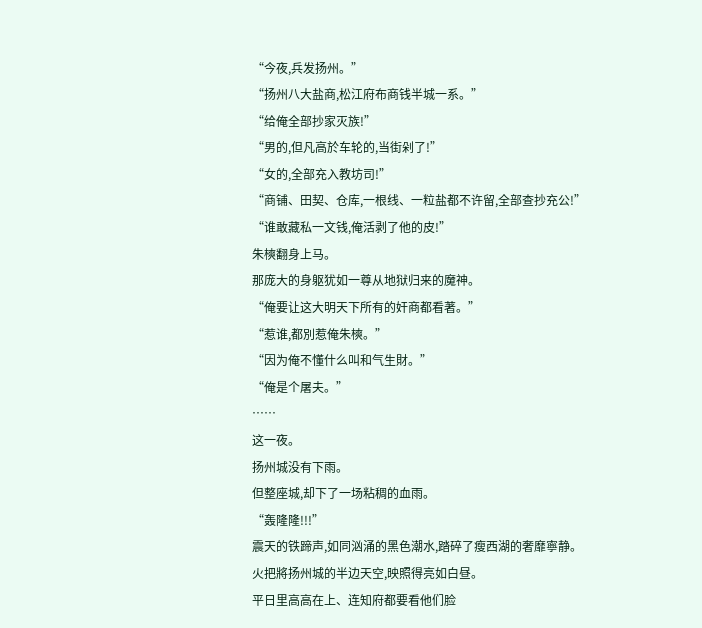“今夜,兵发扬州。”
“扬州八大盐商,松江府布商钱半城一系。”
“给俺全部抄家灭族!”
“男的,但凡高於车轮的,当街剁了!”
“女的,全部充入教坊司!”
“商铺、田契、仓库,一根线、一粒盐都不许留,全部查抄充公!”
“谁敢藏私一文钱,俺活剥了他的皮!”
朱樉翻身上马。
那庞大的身躯犹如一尊从地狱归来的魔神。
“俺要让这大明天下所有的奸商都看著。”
“惹谁,都別惹俺朱樉。”
“因为俺不懂什么叫和气生財。”
“俺是个屠夫。”
……
这一夜。
扬州城没有下雨。
但整座城,却下了一场粘稠的血雨。
“轰隆隆!!!”
震天的铁蹄声,如同汹涌的黑色潮水,踏碎了瘦西湖的奢靡寧静。
火把將扬州城的半边天空,映照得亮如白昼。
平日里高高在上、连知府都要看他们脸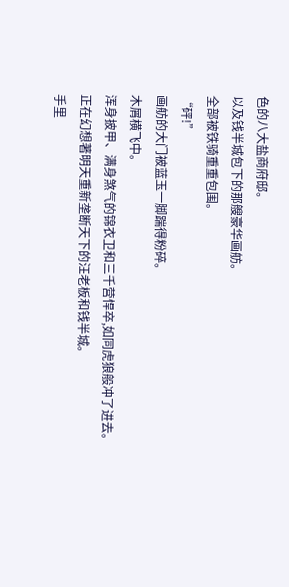色的八大盐商府邸。
以及钱半城包下的那艘豪华画舫。
全部被铁骑重重包围。
“砰!”
画舫的大门被蓝玉一脚踹得粉碎。
木屑横飞中。
浑身披甲、满身煞气的锦衣卫和三千营悍卒,如同虎狼般冲了进去。
正在幻想著明天重新垄断天下的汪老板和钱半城。
手里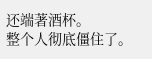还端著酒杯。
整个人彻底僵住了。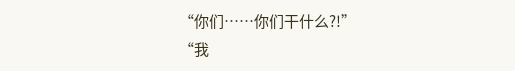“你们……你们干什么?!”
“我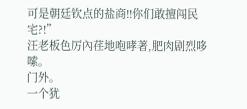可是朝廷钦点的盐商!!你们敢擅闯民宅?!”
汪老板色厉內荏地咆哮著,肥肉剧烈哆嗦。
门外。
一个犹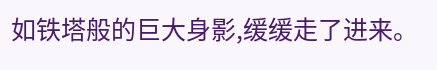如铁塔般的巨大身影,缓缓走了进来。